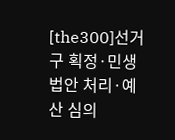[the300]선거구 획정·민생법안 처리·예산 심의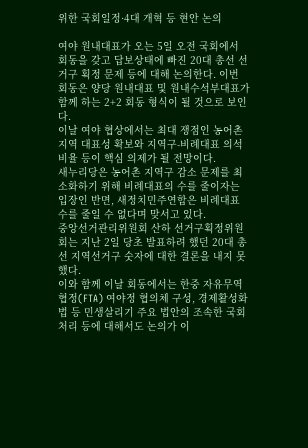위한 국회일정·4대 개혁 등 현안 논의

여야 원내대표가 오는 5일 오전 국회에서 회동을 갖고 답보상태에 빠진 20대 총선 선거구 획정 문제 등에 대해 논의한다. 이번 회동은 양당 원내대표 및 원내수석부대표가 함께 하는 2+2 회동 형식이 될 것으로 보인다.
이날 여야 협상에서는 최대 쟁점인 농어촌 지역 대표성 확보와 지역구-비례대표 의석 비율 등이 핵심 의제가 될 전망이다.
새누리당은 농어촌 지역구 감소 문제를 최소화하기 위해 비례대표의 수를 줄이자는 입장인 반면, 새정치민주연합은 비례대표 수를 줄일 수 없다며 맞서고 있다.
중앙선거관리위원회 산하 선거구획정위원회는 지난 2일 당초 발표하려 했던 20대 총선 지역선거구 숫자에 대한 결론을 내지 못했다.
이와 함께 이날 회동에서는 한중 자유무역협정(FTA) 여야정 협의체 구성, 경제활성화법 등 민생살리기 주요 법안의 조속한 국회 처리 등에 대해서도 논의가 이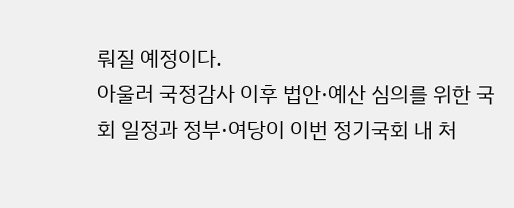뤄질 예정이다.
아울러 국정감사 이후 법안·예산 심의를 위한 국회 일정과 정부·여당이 이번 정기국회 내 처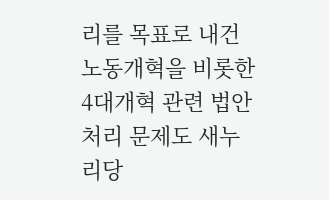리를 목표로 내건 노동개혁을 비롯한 4대개혁 관련 법안 처리 문제도 새누리당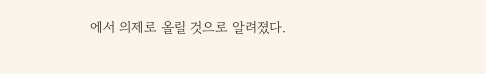에서 의제로 올릴 것으로 알려졌다.